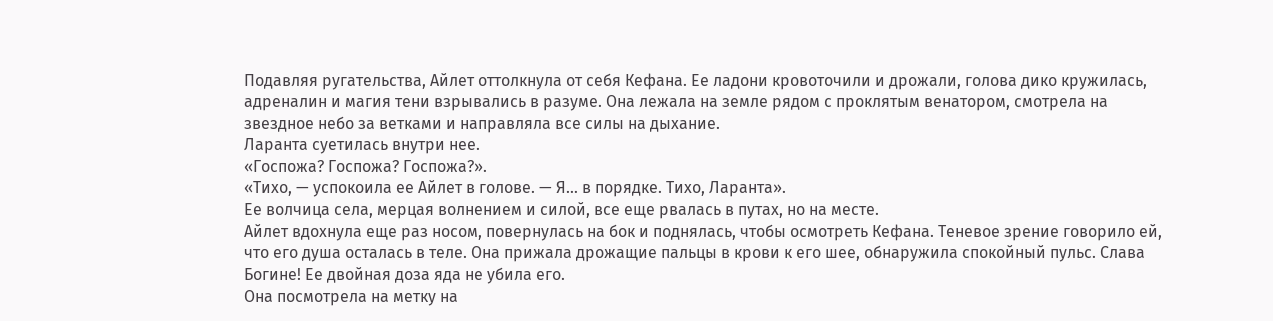Подавляя ругательства, Айлет оттолкнула от себя Кефана. Ее ладони кровоточили и дрожали, голова дико кружилась, адреналин и магия тени взрывались в разуме. Она лежала на земле рядом с проклятым венатором, смотрела на звездное небо за ветками и направляла все силы на дыхание.
Ларанта суетилась внутри нее.
«Госпожа? Госпожа? Госпожа?».
«Тихо, — успокоила ее Айлет в голове. — Я… в порядке. Тихо, Ларанта».
Ее волчица села, мерцая волнением и силой, все еще рвалась в путах, но на месте.
Айлет вдохнула еще раз носом, повернулась на бок и поднялась, чтобы осмотреть Кефана. Теневое зрение говорило ей, что его душа осталась в теле. Она прижала дрожащие пальцы в крови к его шее, обнаружила спокойный пульс. Слава Богине! Ее двойная доза яда не убила его.
Она посмотрела на метку на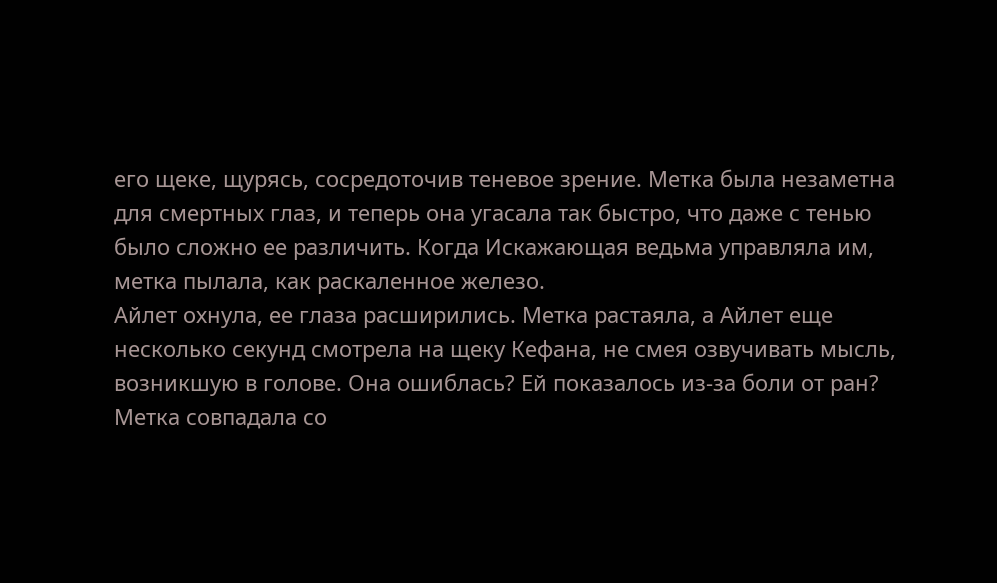его щеке, щурясь, сосредоточив теневое зрение. Метка была незаметна для смертных глаз, и теперь она угасала так быстро, что даже с тенью было сложно ее различить. Когда Искажающая ведьма управляла им, метка пылала, как раскаленное железо.
Айлет охнула, ее глаза расширились. Метка растаяла, а Айлет еще несколько секунд смотрела на щеку Кефана, не смея озвучивать мысль, возникшую в голове. Она ошиблась? Ей показалось из-за боли от ран?
Метка совпадала со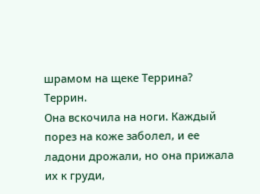шрамом на щеке Террина?
Террин.
Она вскочила на ноги. Каждый порез на коже заболел, и ее ладони дрожали, но она прижала их к груди,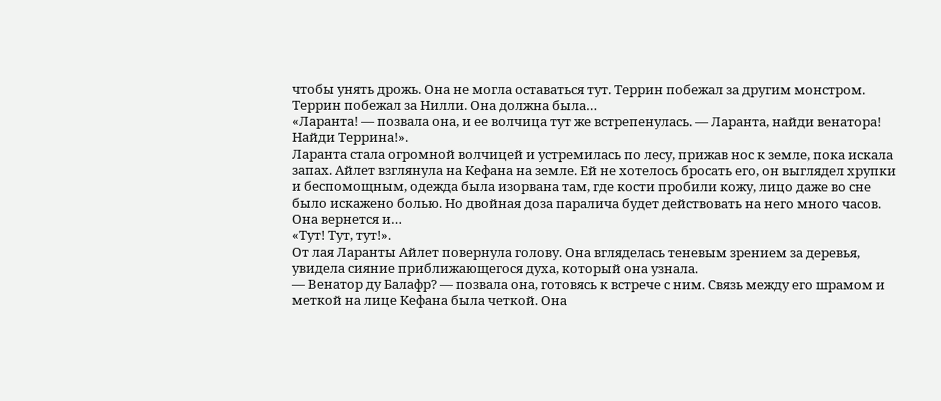чтобы унять дрожь. Она не могла оставаться тут. Террин побежал за другим монстром. Террин побежал за Нилли. Она должна была…
«Ларанта! — позвала она, и ее волчица тут же встрепенулась. — Ларанта, найди венатора! Найди Террина!».
Ларанта стала огромной волчицей и устремилась по лесу, прижав нос к земле, пока искала запах. Айлет взглянула на Кефана на земле. Ей не хотелось бросать его, он выглядел хрупки и беспомощным, одежда была изорвана там, где кости пробили кожу, лицо даже во сне было искажено болью. Но двойная доза паралича будет действовать на него много часов. Она вернется и…
«Тут! Тут, тут!».
От лая Ларанты Айлет повернула голову. Она вгляделась теневым зрением за деревья, увидела сияние приближающегося духа, который она узнала.
— Венатор ду Балафр? — позвала она, готовясь к встрече с ним. Связь между его шрамом и меткой на лице Кефана была четкой. Она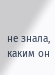не знала, каким он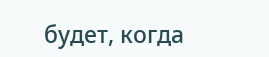будет, когда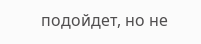подойдет, но не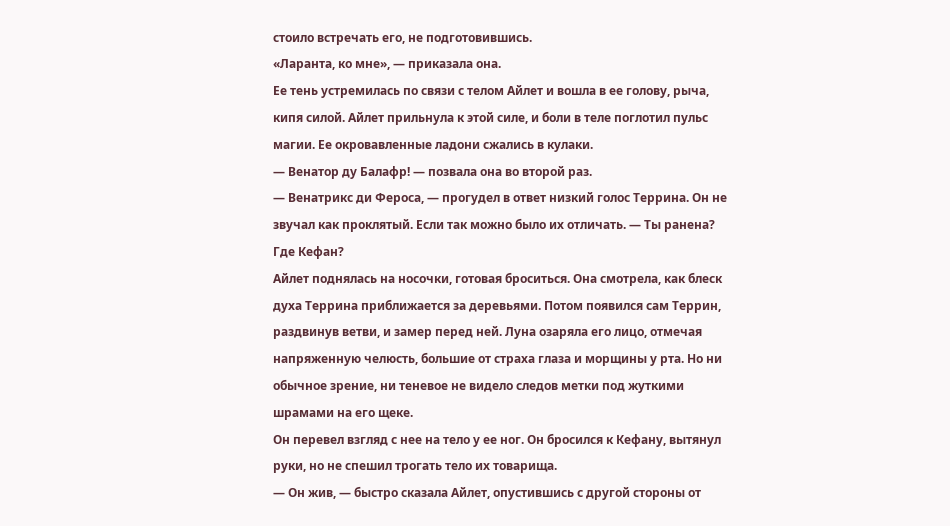стоило встречать его, не подготовившись.
«Ларанта, ко мне», — приказала она.
Ее тень устремилась по связи с телом Айлет и вошла в ее голову, рыча, кипя силой. Айлет прильнула к этой силе, и боли в теле поглотил пульс магии. Ее окровавленные ладони сжались в кулаки.
— Венатор ду Балафр! — позвала она во второй раз.
— Венатрикс ди Фероса, — прогудел в ответ низкий голос Террина. Он не звучал как проклятый. Если так можно было их отличать. — Ты ранена? Где Кефан?
Айлет поднялась на носочки, готовая броситься. Она смотрела, как блеск духа Террина приближается за деревьями. Потом появился сам Террин, раздвинув ветви, и замер перед ней. Луна озаряла его лицо, отмечая напряженную челюсть, большие от страха глаза и морщины у рта. Но ни обычное зрение, ни теневое не видело следов метки под жуткими шрамами на его щеке.
Он перевел взгляд с нее на тело у ее ног. Он бросился к Кефану, вытянул руки, но не спешил трогать тело их товарища.
— Он жив, — быстро сказала Айлет, опустившись с другой стороны от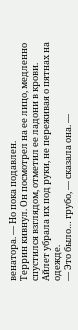венатора. — Но пока подавлен.
Террин кивнул. Он посмотрел на ее лицо, медленно спустился взглядом, отметил ее ладони в крови. Айлет убрала их под руки, не переживая о пятнах на одежде.
— Это было… грубо, — сказала она. —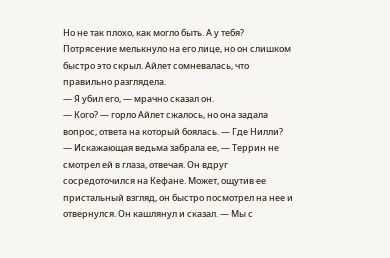Но не так плохо, как могло быть. А у тебя?
Потрясение мелькнуло на его лице, но он слишком быстро это скрыл. Айлет сомневалась, что правильно разглядела.
— Я убил его, — мрачно сказал он.
— Кого? — горло Айлет сжалось, но она задала вопрос, ответа на который боялась. — Где Нилли?
— Искажающая ведьма забрала ее, — Террин не смотрел ей в глаза, отвечая. Он вдруг сосредоточился на Кефане. Может, ощутив ее пристальный взгляд, он быстро посмотрел на нее и отвернулся. Он кашлянул и сказал. — Мы с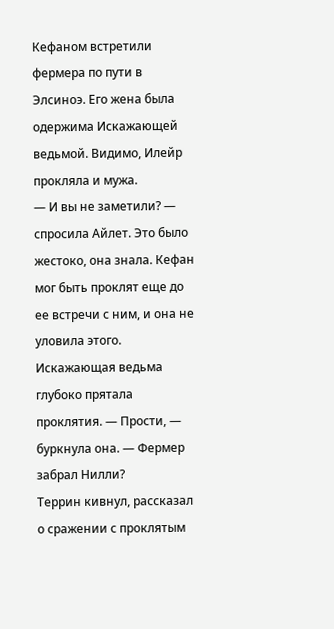Кефаном встретили фермера по пути в Элсиноэ. Его жена была одержима Искажающей ведьмой. Видимо, Илейр прокляла и мужа.
— И вы не заметили? — спросила Айлет. Это было жестоко, она знала. Кефан мог быть проклят еще до ее встречи с ним, и она не уловила этого. Искажающая ведьма глубоко прятала проклятия. — Прости, — буркнула она. — Фермер забрал Нилли?
Террин кивнул, рассказал о сражении с проклятым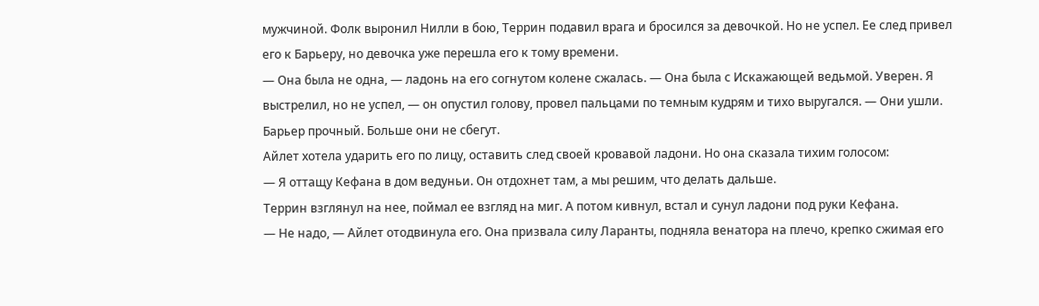мужчиной. Фолк выронил Нилли в бою, Террин подавил врага и бросился за девочкой. Но не успел. Ее след привел его к Барьеру, но девочка уже перешла его к тому времени.
— Она была не одна, — ладонь на его согнутом колене сжалась. — Она была с Искажающей ведьмой. Уверен. Я выстрелил, но не успел, — он опустил голову, провел пальцами по темным кудрям и тихо выругался. — Они ушли. Барьер прочный. Больше они не сбегут.
Айлет хотела ударить его по лицу, оставить след своей кровавой ладони. Но она сказала тихим голосом:
— Я оттащу Кефана в дом ведуньи. Он отдохнет там, а мы решим, что делать дальше.
Террин взглянул на нее, поймал ее взгляд на миг. А потом кивнул, встал и сунул ладони под руки Кефана.
— Не надо, — Айлет отодвинула его. Она призвала силу Ларанты, подняла венатора на плечо, крепко сжимая его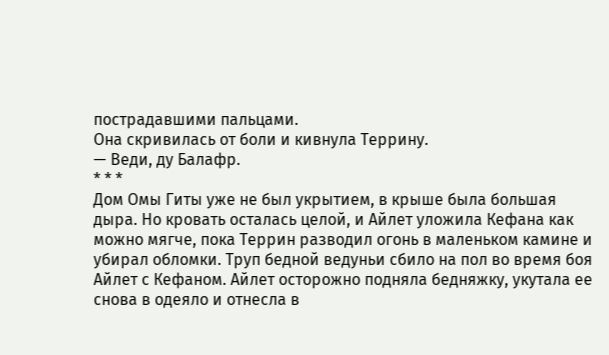пострадавшими пальцами.
Она скривилась от боли и кивнула Террину.
— Веди, ду Балафр.
* * *
Дом Омы Гиты уже не был укрытием, в крыше была большая дыра. Но кровать осталась целой, и Айлет уложила Кефана как можно мягче, пока Террин разводил огонь в маленьком камине и убирал обломки. Труп бедной ведуньи сбило на пол во время боя Айлет с Кефаном. Айлет осторожно подняла бедняжку, укутала ее снова в одеяло и отнесла в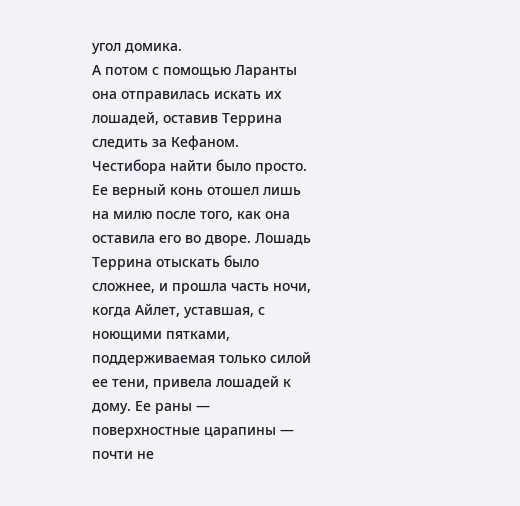угол домика.
А потом с помощью Ларанты она отправилась искать их лошадей, оставив Террина следить за Кефаном.
Честибора найти было просто. Ее верный конь отошел лишь на милю после того, как она оставила его во дворе. Лошадь Террина отыскать было сложнее, и прошла часть ночи, когда Айлет, уставшая, с ноющими пятками, поддерживаемая только силой ее тени, привела лошадей к дому. Ее раны — поверхностные царапины — почти не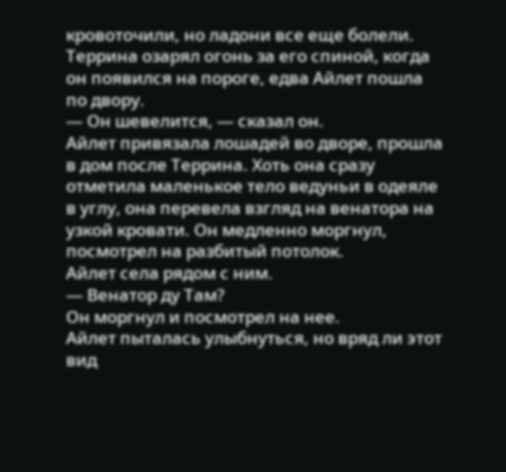кровоточили, но ладони все еще болели.
Террина озарял огонь за его спиной, когда он появился на пороге, едва Айлет пошла по двору.
— Он шевелится, — сказал он.
Айлет привязала лошадей во дворе, прошла в дом после Террина. Хоть она сразу отметила маленькое тело ведуньи в одеяле в углу, она перевела взгляд на венатора на узкой кровати. Он медленно моргнул, посмотрел на разбитый потолок.
Айлет села рядом с ним.
— Венатор ду Там?
Он моргнул и посмотрел на нее.
Айлет пыталась улыбнуться, но вряд ли этот вид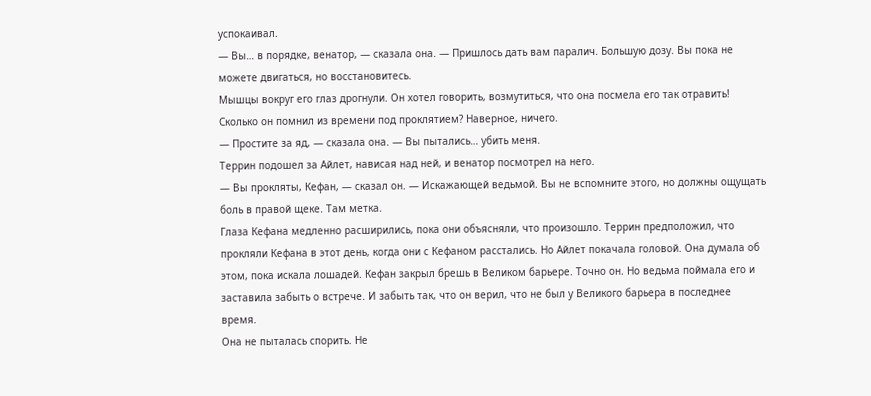успокаивал.
— Вы… в порядке, венатор, — сказала она. — Пришлось дать вам паралич. Большую дозу. Вы пока не можете двигаться, но восстановитесь.
Мышцы вокруг его глаз дрогнули. Он хотел говорить, возмутиться, что она посмела его так отравить! Сколько он помнил из времени под проклятием? Наверное, ничего.
— Простите за яд, — сказала она. — Вы пытались… убить меня.
Террин подошел за Айлет, нависая над ней, и венатор посмотрел на него.
— Вы прокляты, Кефан, — сказал он. — Искажающей ведьмой. Вы не вспомните этого, но должны ощущать боль в правой щеке. Там метка.
Глаза Кефана медленно расширились, пока они объясняли, что произошло. Террин предположил, что прокляли Кефана в этот день, когда они с Кефаном расстались. Но Айлет покачала головой. Она думала об этом, пока искала лошадей. Кефан закрыл брешь в Великом барьере. Точно он. Но ведьма поймала его и заставила забыть о встрече. И забыть так, что он верил, что не был у Великого барьера в последнее время.
Она не пыталась спорить. Не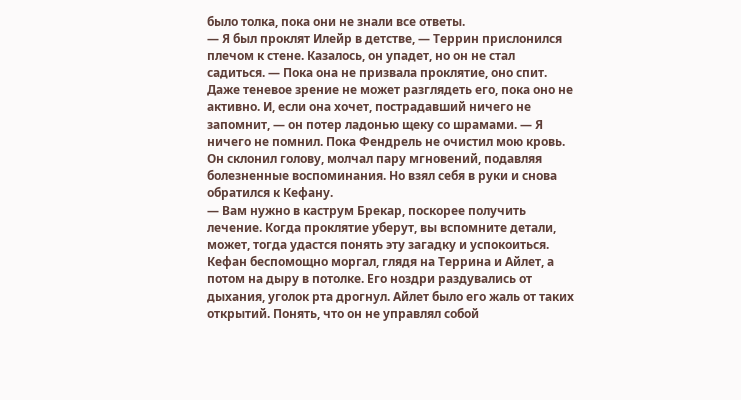было толка, пока они не знали все ответы.
— Я был проклят Илейр в детстве, — Террин прислонился плечом к стене. Казалось, он упадет, но он не стал садиться. — Пока она не призвала проклятие, оно спит. Даже теневое зрение не может разглядеть его, пока оно не активно. И, если она хочет, пострадавший ничего не запомнит, — он потер ладонью щеку со шрамами. — Я ничего не помнил. Пока Фендрель не очистил мою кровь.
Он склонил голову, молчал пару мгновений, подавляя болезненные воспоминания. Но взял себя в руки и снова обратился к Кефану.
— Вам нужно в каструм Брекар, поскорее получить лечение. Когда проклятие уберут, вы вспомните детали, может, тогда удастся понять эту загадку и успокоиться.
Кефан беспомощно моргал, глядя на Террина и Айлет, а потом на дыру в потолке. Его ноздри раздувались от дыхания, уголок рта дрогнул. Айлет было его жаль от таких открытий. Понять, что он не управлял собой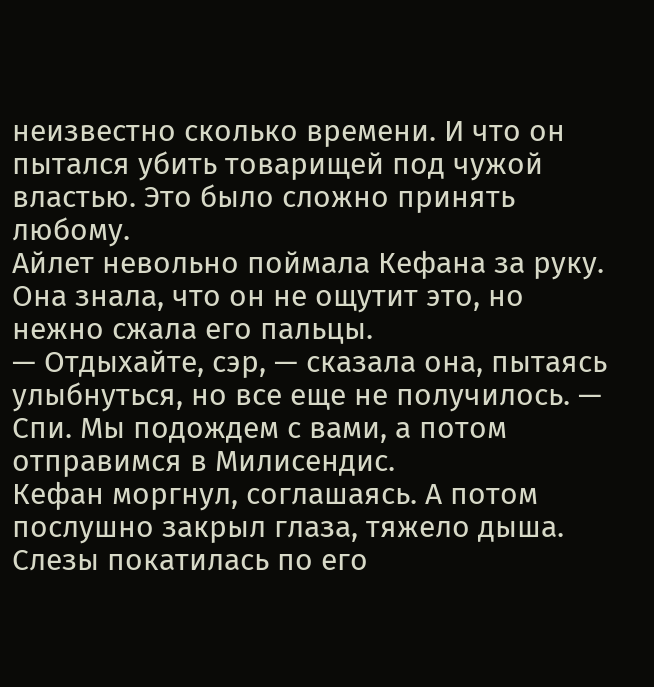неизвестно сколько времени. И что он пытался убить товарищей под чужой властью. Это было сложно принять любому.
Айлет невольно поймала Кефана за руку. Она знала, что он не ощутит это, но нежно сжала его пальцы.
— Отдыхайте, сэр, — сказала она, пытаясь улыбнуться, но все еще не получилось. — Спи. Мы подождем с вами, а потом отправимся в Милисендис.
Кефан моргнул, соглашаясь. А потом послушно закрыл глаза, тяжело дыша. Слезы покатилась по его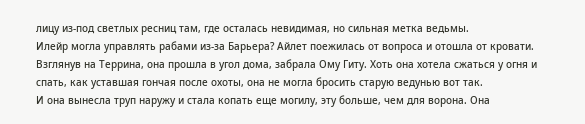лицу из-под светлых ресниц там, где осталась невидимая, но сильная метка ведьмы.
Илейр могла управлять рабами из-за Барьера? Айлет поежилась от вопроса и отошла от кровати.
Взглянув на Террина, она прошла в угол дома, забрала Ому Гиту. Хоть она хотела сжаться у огня и спать, как уставшая гончая после охоты, она не могла бросить старую ведунью вот так.
И она вынесла труп наружу и стала копать еще могилу, эту больше, чем для ворона. Она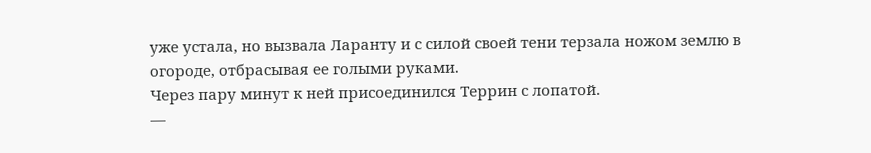уже устала, но вызвала Ларанту и с силой своей тени терзала ножом землю в огороде, отбрасывая ее голыми руками.
Через пару минут к ней присоединился Террин с лопатой.
—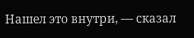Нашел это внутри, — сказал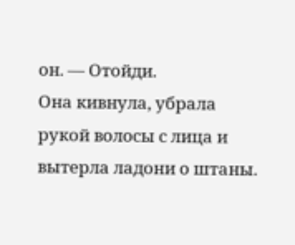он. — Отойди.
Она кивнула, убрала рукой волосы с лица и вытерла ладони о штаны.